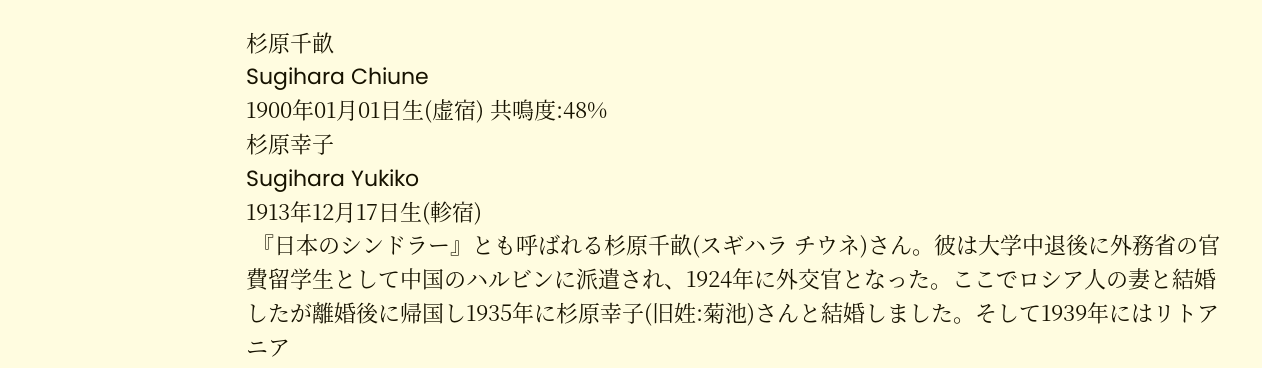杉原千畝
Sugihara Chiune
1900年01月01日生(虚宿) 共鳴度:48%
杉原幸子
Sugihara Yukiko
1913年12月17日生(軫宿)
 『日本のシンドラー』とも呼ばれる杉原千畝(スギハラ チウネ)さん。彼は大学中退後に外務省の官費留学生として中国のハルビンに派遣され、1924年に外交官となった。ここでロシア人の妻と結婚したが離婚後に帰国し1935年に杉原幸子(旧姓:菊池)さんと結婚しました。そして1939年にはリトアニア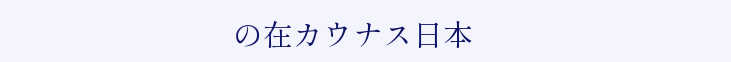の在カウナス日本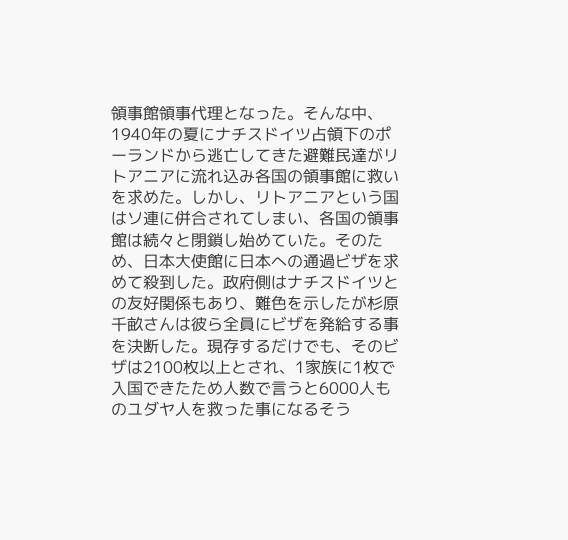領事館領事代理となった。そんな中、1940年の夏にナチスドイツ占領下のポーランドから逃亡してきた避難民達がリトアニアに流れ込み各国の領事館に救いを求めた。しかし、リトアニアという国はソ連に併合されてしまい、各国の領事館は続々と閉鎖し始めていた。そのため、日本大使館に日本への通過ビザを求めて殺到した。政府側はナチスドイツとの友好関係もあり、難色を示したが杉原千畝さんは彼ら全員にビザを発給する事を決断した。現存するだけでも、そのビザは2100枚以上とされ、1家族に1枚で入国できたため人数で言うと6000人ものユダヤ人を救った事になるそう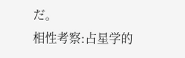だ。
相性考察:占星学的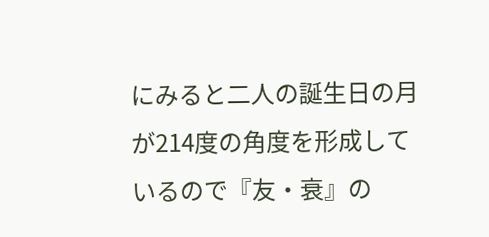にみると二人の誕生日の月が214度の角度を形成しているので『友・衰』の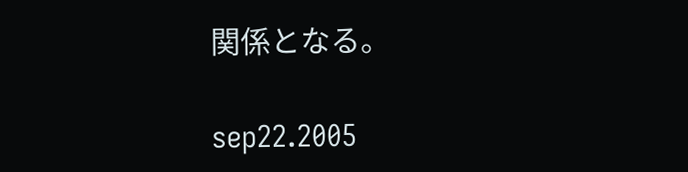関係となる。

sep22.2005